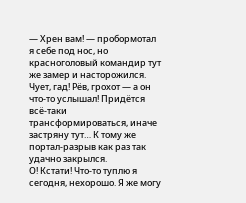— Хрен вам! — пробормотал я себе под нос, но красноголовый командир тут же замер и насторожился.
Чует, гад! Рёв, грохот — а он что-то услышал! Придётся всё-таки трансформироваться, иначе застряну тут… К тому же портал-разрыв как раз так удачно закрылся.
О! Кстати! Что-то туплю я сегодня, нехорошо. Я же могу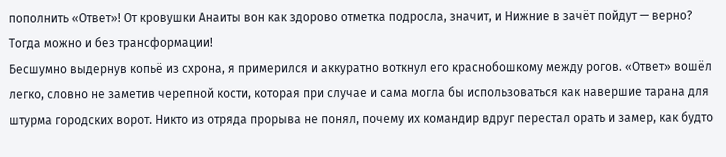пополнить «Ответ»! От кровушки Анаиты вон как здорово отметка подросла, значит, и Нижние в зачёт пойдут — верно? Тогда можно и без трансформации!
Бесшумно выдернув копьё из схрона, я примерился и аккуратно воткнул его краснобошкому между рогов. «Ответ» вошёл легко, словно не заметив черепной кости, которая при случае и сама могла бы использоваться как навершие тарана для штурма городских ворот. Никто из отряда прорыва не понял, почему их командир вдруг перестал орать и замер, как будто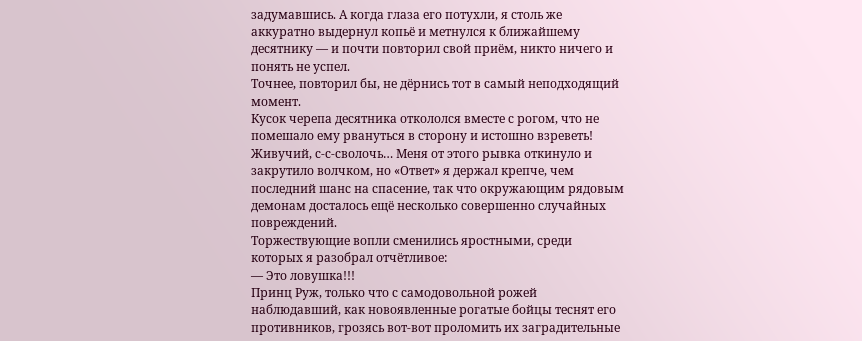задумавшись. А когда глаза его потухли, я столь же аккуратно выдернул копьё и метнулся к ближайшему десятнику — и почти повторил свой приём, никто ничего и понять не успел.
Точнее, повторил бы, не дёрнись тот в самый неподходящий момент.
Кусок черепа десятника откололся вместе с рогом, что не помешало ему рвануться в сторону и истошно взреветь! Живучий, с-с-сволочь… Меня от этого рывка откинуло и закрутило волчком, но «Ответ» я держал крепче, чем последний шанс на спасение, так что окружающим рядовым демонам досталось ещё несколько совершенно случайных повреждений.
Торжествующие вопли сменились яростными, среди которых я разобрал отчётливое:
— Это ловушка!!!
Принц Руж, только что с самодовольной рожей наблюдавший, как новоявленные рогатые бойцы теснят его противников, грозясь вот-вот проломить их заградительные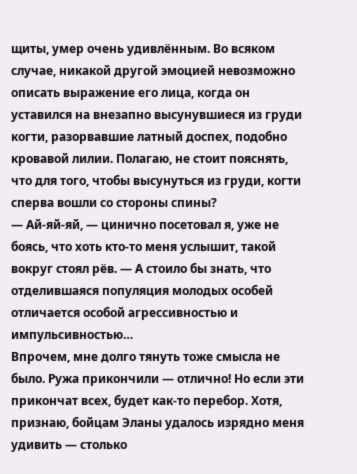щиты, умер очень удивлённым. Во всяком случае, никакой другой эмоцией невозможно описать выражение его лица, когда он уставился на внезапно высунувшиеся из груди когти, разорвавшие латный доспех, подобно кровавой лилии. Полагаю, не стоит пояснять, что для того, чтобы высунуться из груди, когти сперва вошли со стороны спины?
— Ай-яй-яй, — цинично посетовал я, уже не боясь, что хоть кто-то меня услышит, такой вокруг стоял рёв. — А стоило бы знать, что отделившаяся популяция молодых особей отличается особой агрессивностью и импульсивностью…
Впрочем, мне долго тянуть тоже смысла не было. Ружа прикончили — отлично! Но если эти прикончат всех, будет как-то перебор. Хотя, признаю, бойцам Эланы удалось изрядно меня удивить — столько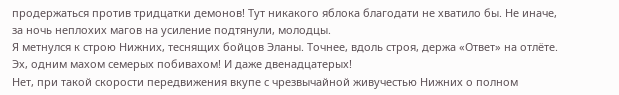продержаться против тридцатки демонов! Тут никакого яблока благодати не хватило бы. Не иначе, за ночь неплохих магов на усиление подтянули, молодцы.
Я метнулся к строю Нижних, теснящих бойцов Эланы. Точнее, вдоль строя, держа «Ответ» на отлёте. Эх, одним махом семерых побивахом! И даже двенадцатерых!
Нет, при такой скорости передвижения вкупе с чрезвычайной живучестью Нижних о полном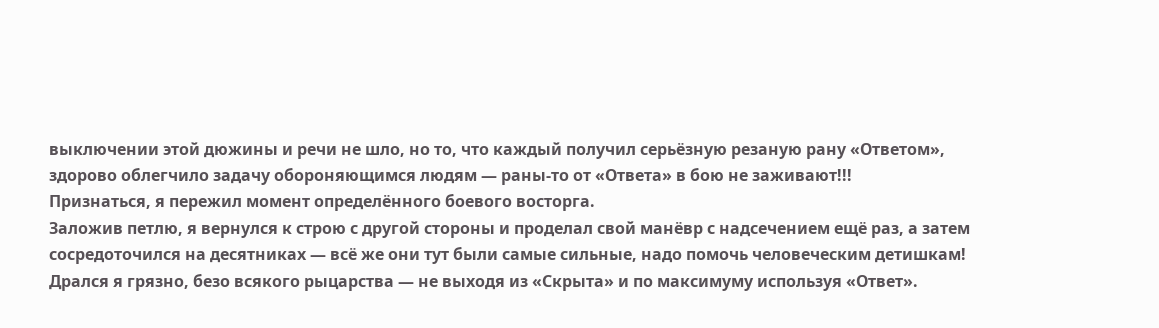выключении этой дюжины и речи не шло, но то, что каждый получил серьёзную резаную рану «Ответом», здорово облегчило задачу обороняющимся людям — раны-то от «Ответа» в бою не заживают!!!
Признаться, я пережил момент определённого боевого восторга.
Заложив петлю, я вернулся к строю с другой стороны и проделал свой манёвр с надсечением ещё раз, а затем сосредоточился на десятниках — всё же они тут были самые сильные, надо помочь человеческим детишкам!
Дрался я грязно, безо всякого рыцарства — не выходя из «Скрыта» и по максимуму используя «Ответ».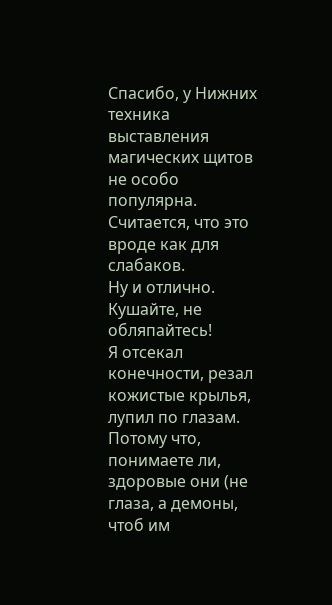Спасибо, у Нижних техника выставления магических щитов не особо популярна. Считается, что это вроде как для слабаков.
Ну и отлично. Кушайте, не обляпайтесь!
Я отсекал конечности, резал кожистые крылья, лупил по глазам. Потому что, понимаете ли, здоровые они (не глаза, а демоны, чтоб им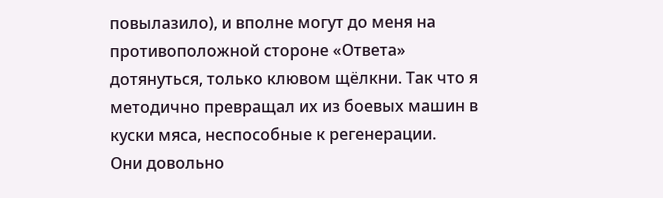повылазило), и вполне могут до меня на противоположной стороне «Ответа» дотянуться, только клювом щёлкни. Так что я методично превращал их из боевых машин в куски мяса, неспособные к регенерации.
Они довольно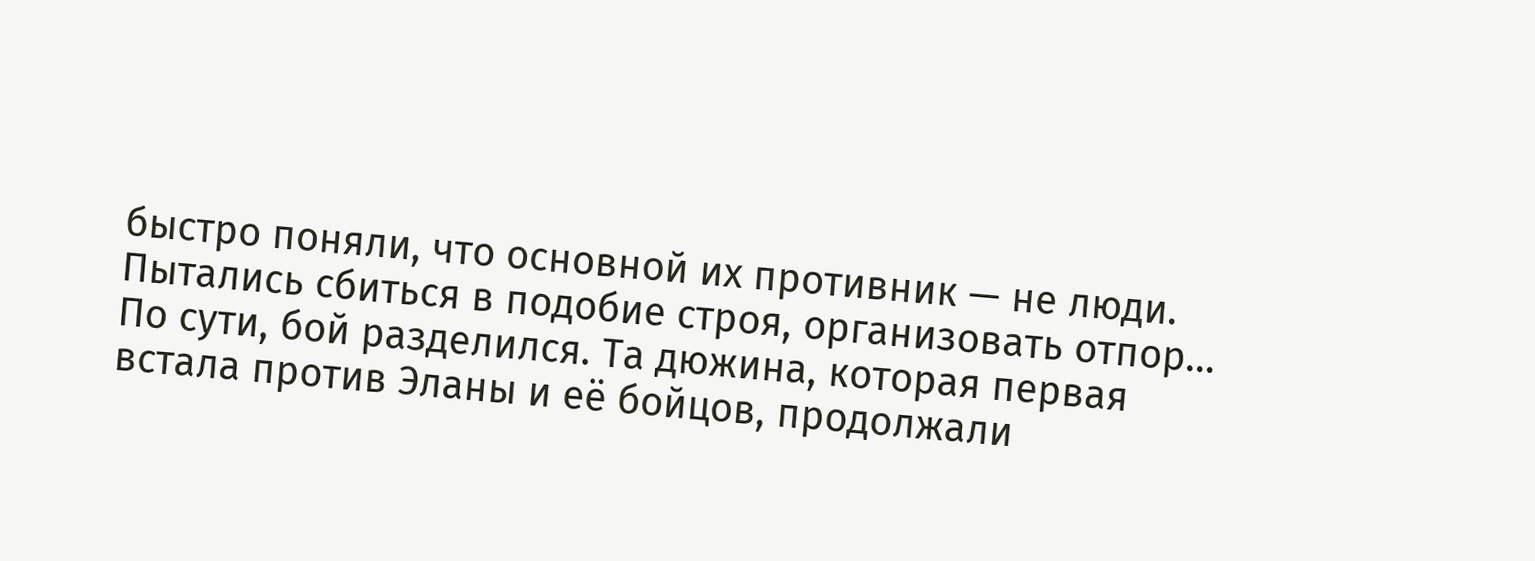быстро поняли, что основной их противник — не люди. Пытались сбиться в подобие строя, организовать отпор…
По сути, бой разделился. Та дюжина, которая первая встала против Эланы и её бойцов, продолжали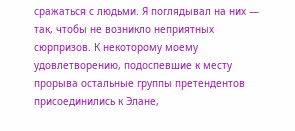сражаться с людьми. Я поглядывал на них — так, чтобы не возникло неприятных сюрпризов. К некоторому моему удовлетворению, подоспевшие к месту прорыва остальные группы претендентов присоединились к Элане,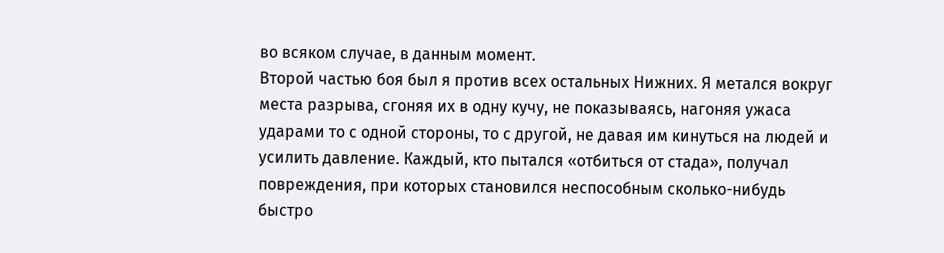во всяком случае, в данным момент.
Второй частью боя был я против всех остальных Нижних. Я метался вокруг места разрыва, сгоняя их в одну кучу, не показываясь, нагоняя ужаса ударами то с одной стороны, то с другой, не давая им кинуться на людей и усилить давление. Каждый, кто пытался «отбиться от стада», получал повреждения, при которых становился неспособным сколько-нибудь быстро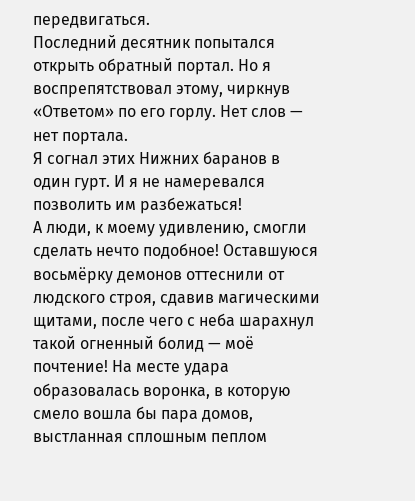передвигаться.
Последний десятник попытался открыть обратный портал. Но я воспрепятствовал этому, чиркнув «Ответом» по его горлу. Нет слов — нет портала.
Я согнал этих Нижних баранов в один гурт. И я не намеревался позволить им разбежаться!
А люди, к моему удивлению, смогли сделать нечто подобное! Оставшуюся восьмёрку демонов оттеснили от людского строя, сдавив магическими щитами, после чего с неба шарахнул такой огненный болид — моё почтение! На месте удара образовалась воронка, в которую смело вошла бы пара домов, выстланная сплошным пеплом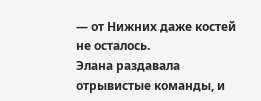— от Нижних даже костей не осталось.
Элана раздавала отрывистые команды, и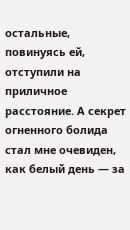остальные, повинуясь ей, отступили на приличное расстояние. А секрет огненного болида стал мне очевиден, как белый день — за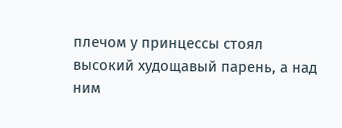плечом у принцессы стоял высокий худощавый парень, а над ним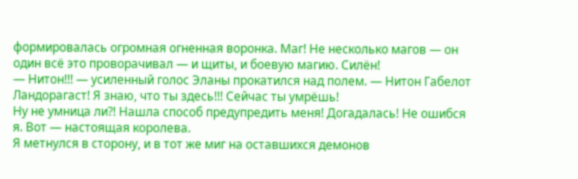формировалась огромная огненная воронка. Маг! Не несколько магов — он один всё это проворачивал — и щиты, и боевую магию. Силён!
— Нитон!!! — усиленный голос Эланы прокатился над полем. — Нитон Габелот Ландорагаст! Я знаю, что ты здесь!!! Сейчас ты умрёшь!
Ну не умница ли⁈ Нашла способ предупредить меня! Догадалась! Не ошибся я. Вот — настоящая королева.
Я метнулся в сторону, и в тот же миг на оставшихся демонов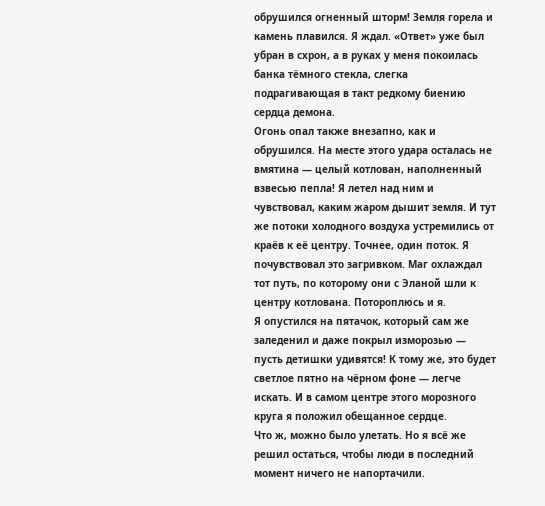обрушился огненный шторм! Земля горела и камень плавился. Я ждал. «Ответ» уже был убран в схрон, а в руках у меня покоилась банка тёмного стекла, слегка подрагивающая в такт редкому биению сердца демона.
Огонь опал также внезапно, как и обрушился. На месте этого удара осталась не вмятина — целый котлован, наполненный взвесью пепла! Я летел над ним и чувствовал, каким жаром дышит земля. И тут же потоки холодного воздуха устремились от краёв к её центру. Точнее, один поток. Я почувствовал это загривком. Маг охлаждал тот путь, по которому они с Эланой шли к центру котлована. Потороплюсь и я.
Я опустился на пятачок, который сам же заледенил и даже покрыл изморозью — пусть детишки удивятся! К тому же, это будет светлое пятно на чёрном фоне — легче искать. И в самом центре этого морозного круга я положил обещанное сердце.
Что ж, можно было улетать. Но я всё же решил остаться, чтобы люди в последний момент ничего не напортачили.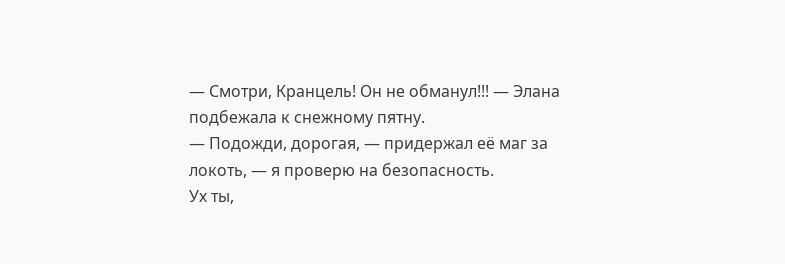— Смотри, Кранцель! Он не обманул!!! — Элана подбежала к снежному пятну.
— Подожди, дорогая, — придержал её маг за локоть, — я проверю на безопасность.
Ух ты,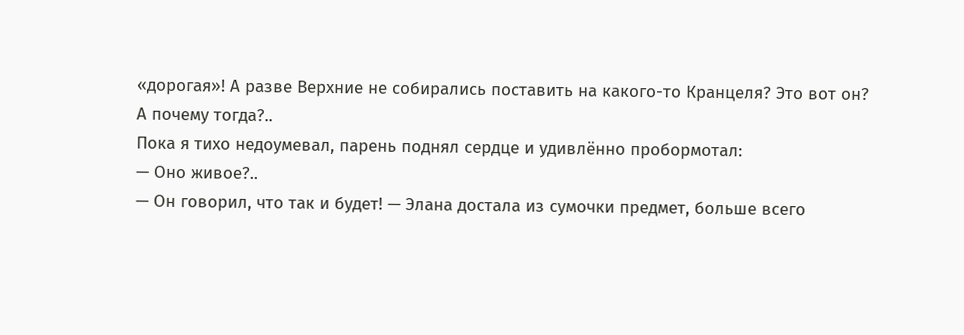«дорогая»! А разве Верхние не собирались поставить на какого-то Кранцеля? Это вот он? А почему тогда?..
Пока я тихо недоумевал, парень поднял сердце и удивлённо пробормотал:
— Оно живое?..
— Он говорил, что так и будет! — Элана достала из сумочки предмет, больше всего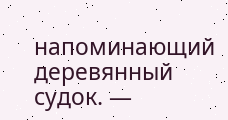напоминающий деревянный судок. —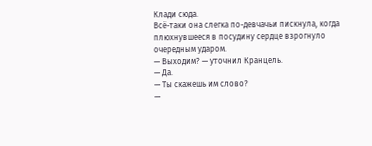Клади сюда.
Всё-таки она слегка по-девчачьи пискнула, когда плюхнувшееся в посудину сердце взрогнуло очередным ударом.
— Выходим? — уточнил Кранцель.
— Да.
— Ты скажешь им слово?
—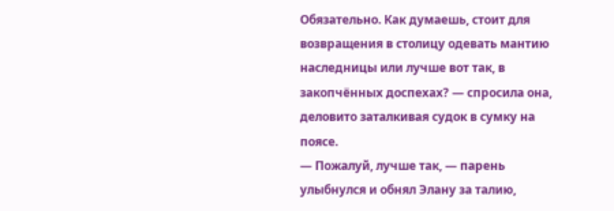Обязательно. Как думаешь, стоит для возвращения в столицу одевать мантию наследницы или лучше вот так, в закопчённых доспехах? — спросила она, деловито заталкивая судок в сумку на поясе.
— Пожалуй, лучше так, — парень улыбнулся и обнял Элану за талию,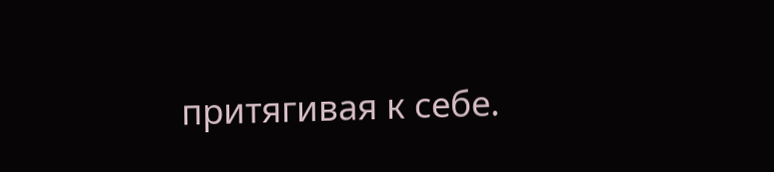притягивая к себе.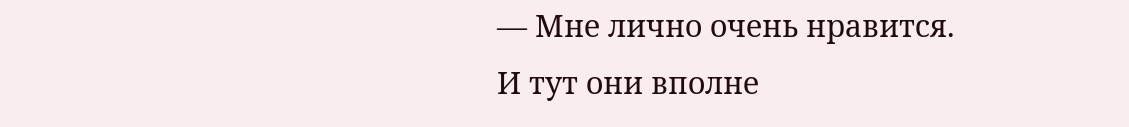— Мне лично очень нравится.
И тут они вполне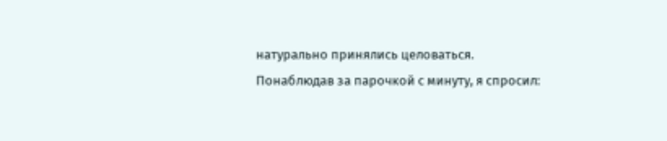натурально принялись целоваться.
Понаблюдав за парочкой с минуту, я спросил: